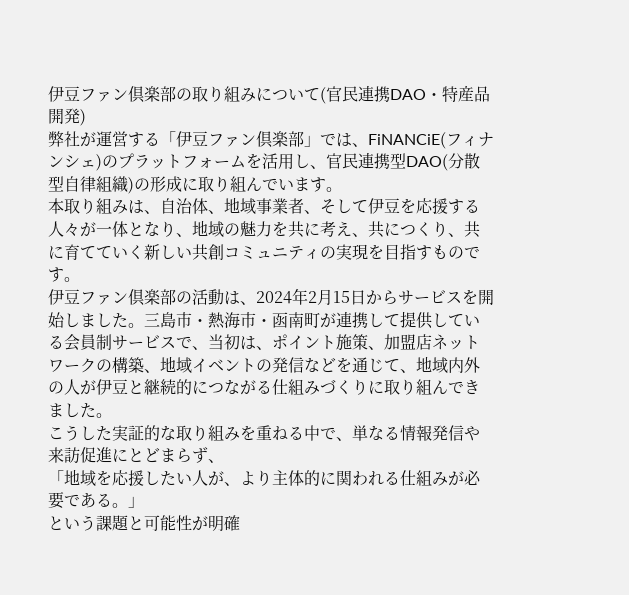伊豆ファン倶楽部の取り組みについて(官民連携DAO・特産品開発)
弊社が運営する「伊豆ファン倶楽部」では、FiNANCiE(フィナンシェ)のプラットフォームを活用し、官民連携型DAO(分散型自律組織)の形成に取り組んでいます。
本取り組みは、自治体、地域事業者、そして伊豆を応援する人々が一体となり、地域の魅力を共に考え、共につくり、共に育てていく新しい共創コミュニティの実現を目指すものです。
伊豆ファン倶楽部の活動は、2024年2月15日からサービスを開始しました。三島市・熱海市・函南町が連携して提供している会員制サービスで、当初は、ポイント施策、加盟店ネットワークの構築、地域イベントの発信などを通じて、地域内外の人が伊豆と継続的につながる仕組みづくりに取り組んできました。
こうした実証的な取り組みを重ねる中で、単なる情報発信や来訪促進にとどまらず、
「地域を応援したい人が、より主体的に関われる仕組みが必要である。」
という課題と可能性が明確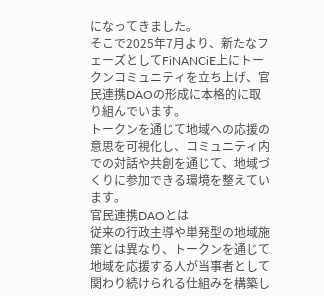になってきました。
そこで2025年7月より、新たなフェーズとしてFiNANCiE上にトークンコミュニティを立ち上げ、官民連携DAOの形成に本格的に取り組んでいます。
トークンを通じて地域への応援の意思を可視化し、コミュニティ内での対話や共創を通じて、地域づくりに参加できる環境を整えています。
官民連携DAOとは
従来の行政主導や単発型の地域施策とは異なり、トークンを通じて地域を応援する人が当事者として関わり続けられる仕組みを構築し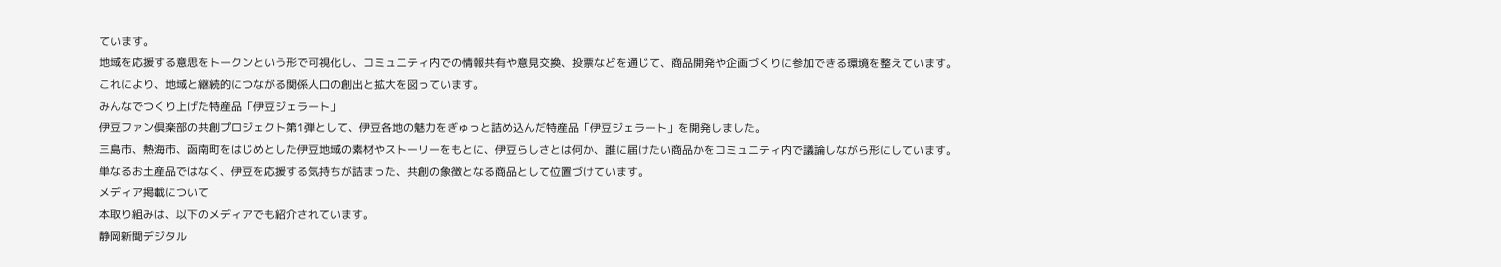ています。
地域を応援する意思をトークンという形で可視化し、コミュニティ内での情報共有や意見交換、投票などを通じて、商品開発や企画づくりに参加できる環境を整えています。
これにより、地域と継続的につながる関係人口の創出と拡大を図っています。
みんなでつくり上げた特産品「伊豆ジェラート」
伊豆ファン倶楽部の共創プロジェクト第1弾として、伊豆各地の魅力をぎゅっと詰め込んだ特産品「伊豆ジェラート」を開発しました。
三島市、熱海市、函南町をはじめとした伊豆地域の素材やストーリーをもとに、伊豆らしさとは何か、誰に届けたい商品かをコミュニティ内で議論しながら形にしています。
単なるお土産品ではなく、伊豆を応援する気持ちが詰まった、共創の象徴となる商品として位置づけています。
メディア掲載について
本取り組みは、以下のメディアでも紹介されています。
静岡新聞デジタル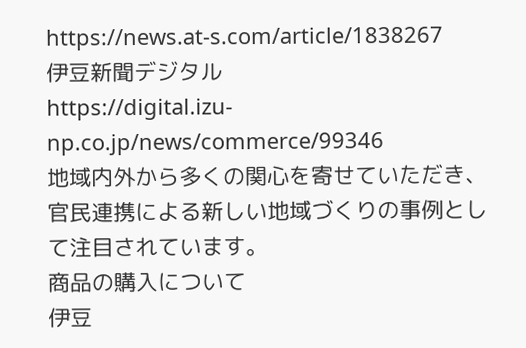https://news.at-s.com/article/1838267
伊豆新聞デジタル
https://digital.izu-np.co.jp/news/commerce/99346
地域内外から多くの関心を寄せていただき、官民連携による新しい地域づくりの事例として注目されています。
商品の購入について
伊豆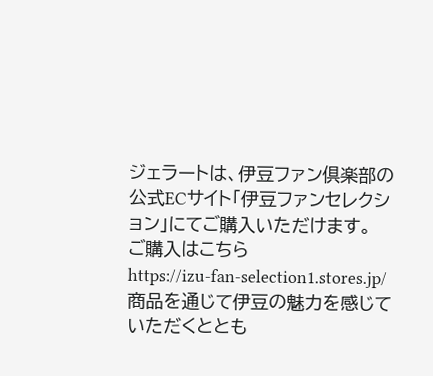ジェラートは、伊豆ファン倶楽部の公式ECサイト「伊豆ファンセレクション」にてご購入いただけます。
ご購入はこちら
https://izu-fan-selection1.stores.jp/
商品を通じて伊豆の魅力を感じていただくととも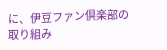に、伊豆ファン倶楽部の取り組み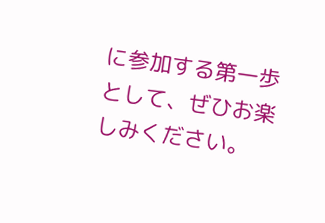に参加する第一歩として、ぜひお楽しみください。